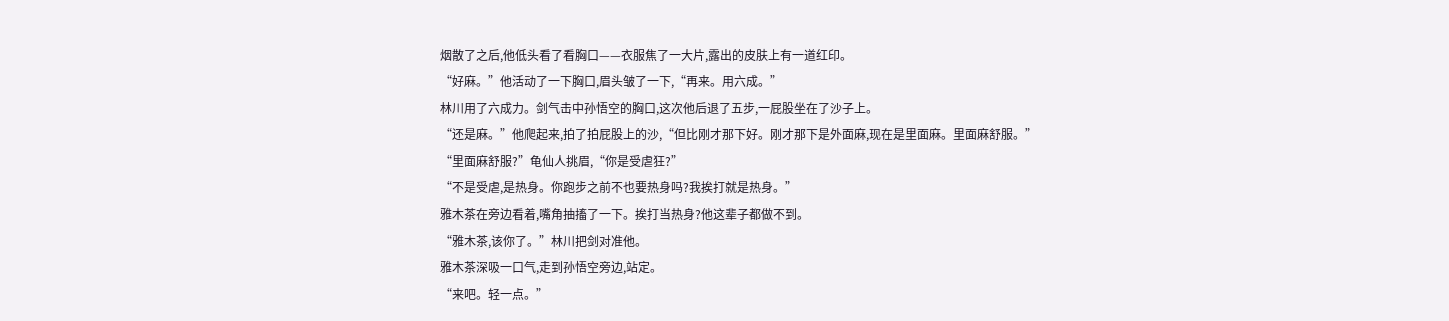烟散了之后,他低头看了看胸口——衣服焦了一大片,露出的皮肤上有一道红印。
“好麻。”他活动了一下胸口,眉头皱了一下,“再来。用六成。”
林川用了六成力。剑气击中孙悟空的胸口,这次他后退了五步,一屁股坐在了沙子上。
“还是麻。”他爬起来,拍了拍屁股上的沙,“但比刚才那下好。刚才那下是外面麻,现在是里面麻。里面麻舒服。”
“里面麻舒服?”龟仙人挑眉,“你是受虐狂?”
“不是受虐,是热身。你跑步之前不也要热身吗?我挨打就是热身。”
雅木茶在旁边看着,嘴角抽搐了一下。挨打当热身?他这辈子都做不到。
“雅木茶,该你了。”林川把剑对准他。
雅木茶深吸一口气,走到孙悟空旁边,站定。
“来吧。轻一点。”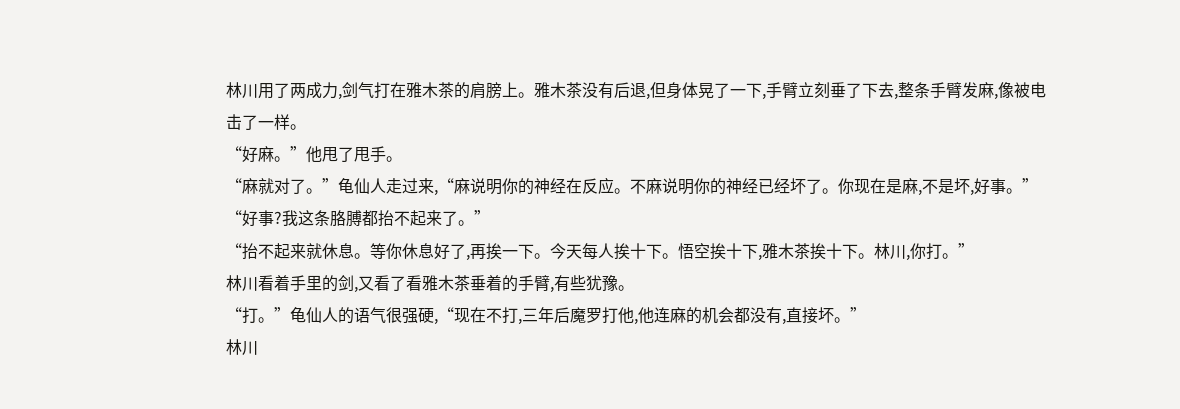林川用了两成力,剑气打在雅木茶的肩膀上。雅木茶没有后退,但身体晃了一下,手臂立刻垂了下去,整条手臂发麻,像被电击了一样。
“好麻。”他甩了甩手。
“麻就对了。”龟仙人走过来,“麻说明你的神经在反应。不麻说明你的神经已经坏了。你现在是麻,不是坏,好事。”
“好事?我这条胳膊都抬不起来了。”
“抬不起来就休息。等你休息好了,再挨一下。今天每人挨十下。悟空挨十下,雅木茶挨十下。林川,你打。”
林川看着手里的剑,又看了看雅木茶垂着的手臂,有些犹豫。
“打。”龟仙人的语气很强硬,“现在不打,三年后魔罗打他,他连麻的机会都没有,直接坏。”
林川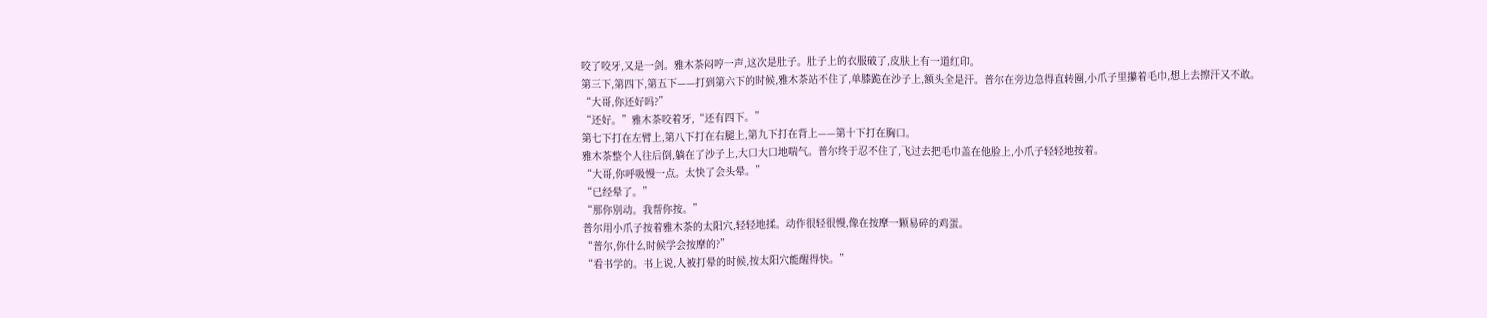咬了咬牙,又是一剑。雅木茶闷哼一声,这次是肚子。肚子上的衣服破了,皮肤上有一道红印。
第三下,第四下,第五下——打到第六下的时候,雅木茶站不住了,单膝跪在沙子上,额头全是汗。普尔在旁边急得直转圈,小爪子里攥着毛巾,想上去擦汗又不敢。
“大哥,你还好吗?”
“还好。”雅木茶咬着牙,“还有四下。”
第七下打在左臂上,第八下打在右腿上,第九下打在背上——第十下打在胸口。
雅木茶整个人往后倒,躺在了沙子上,大口大口地喘气。普尔终于忍不住了,飞过去把毛巾盖在他脸上,小爪子轻轻地按着。
“大哥,你呼吸慢一点。太快了会头晕。”
“已经晕了。”
“那你别动。我帮你按。”
普尔用小爪子按着雅木茶的太阳穴,轻轻地揉。动作很轻很慢,像在按摩一颗易碎的鸡蛋。
“普尔,你什么时候学会按摩的?”
“看书学的。书上说,人被打晕的时候,按太阳穴能醒得快。”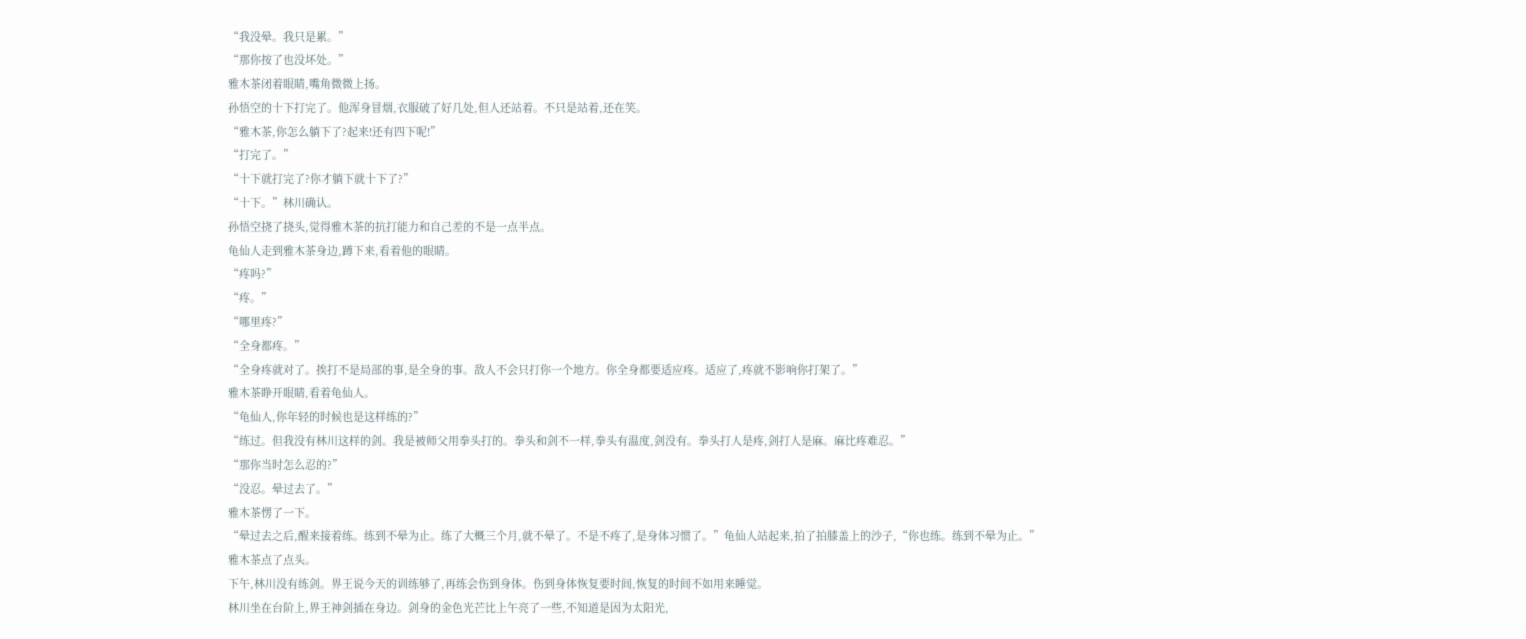“我没晕。我只是累。”
“那你按了也没坏处。”
雅木茶闭着眼睛,嘴角微微上扬。
孙悟空的十下打完了。他浑身冒烟,衣服破了好几处,但人还站着。不只是站着,还在笑。
“雅木茶,你怎么躺下了?起来!还有四下呢!”
“打完了。”
“十下就打完了?你才躺下就十下了?”
“十下。”林川确认。
孙悟空挠了挠头,觉得雅木茶的抗打能力和自己差的不是一点半点。
龟仙人走到雅木茶身边,蹲下来,看着他的眼睛。
“疼吗?”
“疼。”
“哪里疼?”
“全身都疼。”
“全身疼就对了。挨打不是局部的事,是全身的事。敌人不会只打你一个地方。你全身都要适应疼。适应了,疼就不影响你打架了。”
雅木茶睁开眼睛,看着龟仙人。
“龟仙人,你年轻的时候也是这样练的?”
“练过。但我没有林川这样的剑。我是被师父用拳头打的。拳头和剑不一样,拳头有温度,剑没有。拳头打人是疼,剑打人是麻。麻比疼难忍。”
“那你当时怎么忍的?”
“没忍。晕过去了。”
雅木茶愣了一下。
“晕过去之后,醒来接着练。练到不晕为止。练了大概三个月,就不晕了。不是不疼了,是身体习惯了。”龟仙人站起来,拍了拍膝盖上的沙子,“你也练。练到不晕为止。”
雅木茶点了点头。
下午,林川没有练剑。界王说今天的训练够了,再练会伤到身体。伤到身体恢复要时间,恢复的时间不如用来睡觉。
林川坐在台阶上,界王神剑插在身边。剑身的金色光芒比上午亮了一些,不知道是因为太阳光,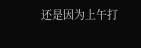还是因为上午打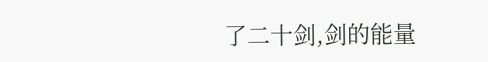了二十剑,剑的能量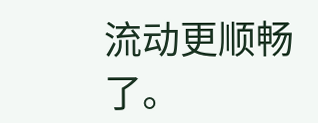流动更顺畅了。